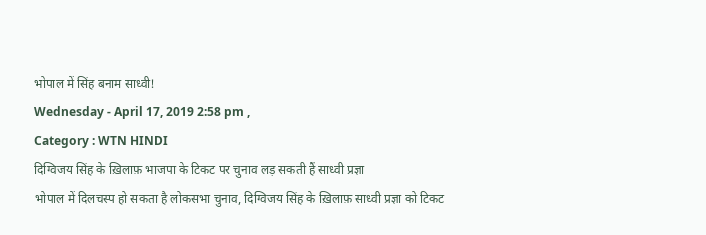भोपाल में सिंह बनाम साध्वी!
Wednesday - April 17, 2019 2:58 pm ,
Category : WTN HINDI
दिग्विजय सिंह के ख़िलाफ़ भाजपा के टिकट पर चुनाव लड़ सकती हैं साध्वी प्रज्ञा
भोपाल में दिलचस्प हो सकता है लोकसभा चुनाव, दिग्विजय सिंह के ख़िलाफ़ साध्वी प्रज्ञा को टिकट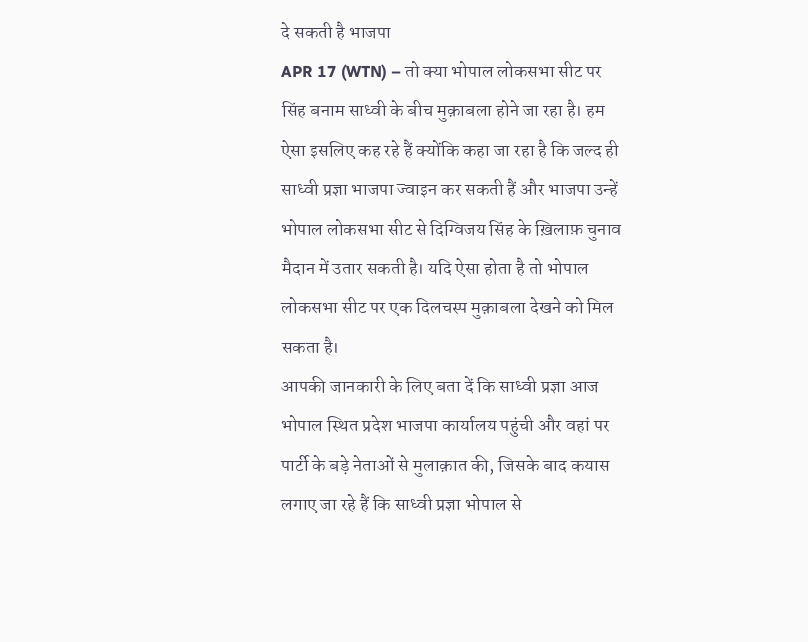दे सकती है भाजपा
APR 17 (WTN) – तो क्या भोपाल लोकसभा सीट पर सिंह बनाम साध्वी के बीच मुक़ाबला होने जा रहा है। हम ऐसा इसलिए कह रहे हैं क्योंकि कहा जा रहा है कि जल्द ही साध्वी प्रज्ञा भाजपा ज्वाइन कर सकती हैं और भाजपा उन्हें भोपाल लोकसभा सीट से दिग्विजय सिंह के ख़िलाफ़ चुनाव मैदान में उतार सकती है। यदि ऐसा होता है तो भोपाल लोकसभा सीट पर एक दिलचस्प मुक़ाबला देखने को मिल सकता है।
आपकी जानकारी के लिए बता दें कि साध्वी प्रज्ञा आज भोपाल स्थित प्रदेश भाजपा कार्यालय पहुंची और वहां पर पार्टी के बड़े नेताओं से मुलाक़ात की, जिसके बाद कयास लगाए जा रहे हैं कि साध्वी प्रज्ञा भोपाल से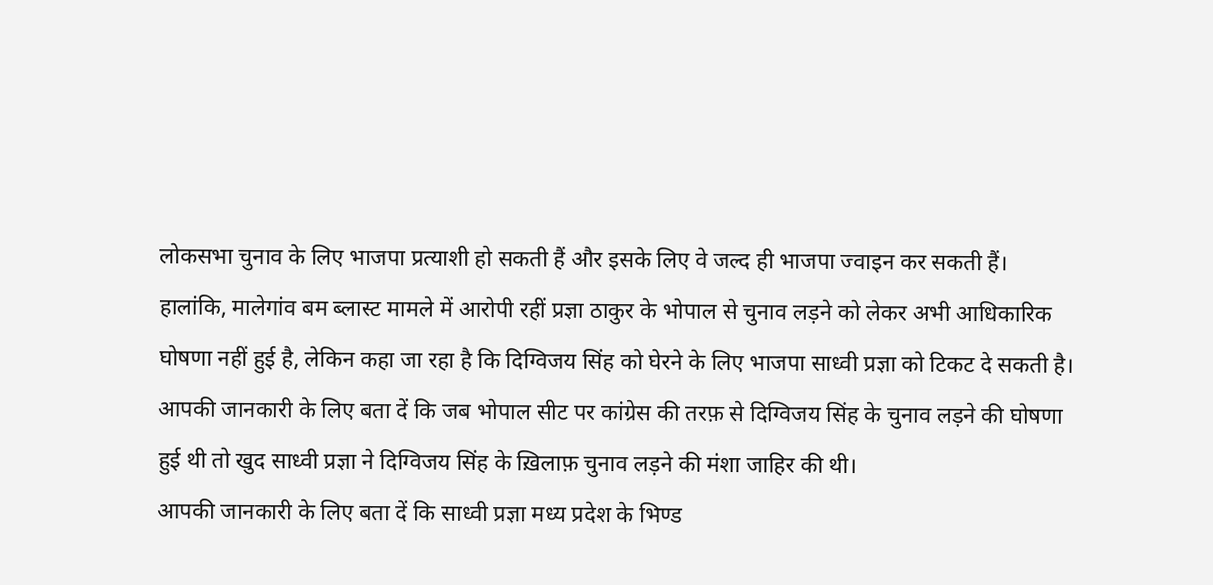लोकसभा चुनाव के लिए भाजपा प्रत्याशी हो सकती हैं और इसके लिए वे जल्द ही भाजपा ज्वाइन कर सकती हैं।
हालांकि, मालेगांव बम ब्लास्ट मामले में आरोपी रहीं प्रज्ञा ठाकुर के भोपाल से चुनाव लड़ने को लेकर अभी आधिकारिक घोषणा नहीं हुई है, लेकिन कहा जा रहा है कि दिग्विजय सिंह को घेरने के लिए भाजपा साध्वी प्रज्ञा को टिकट दे सकती है। आपकी जानकारी के लिए बता दें कि जब भोपाल सीट पर कांग्रेस की तरफ़ से दिग्विजय सिंह के चुनाव लड़ने की घोषणा हुई थी तो खुद साध्वी प्रज्ञा ने दिग्विजय सिंह के ख़िलाफ़ चुनाव लड़ने की मंशा जाहिर की थी।
आपकी जानकारी के लिए बता दें कि साध्वी प्रज्ञा मध्य प्रदेश के भिण्ड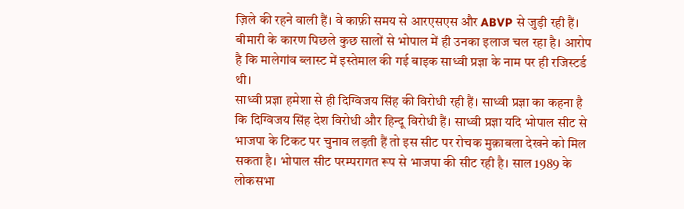ज़िले की रहने वाली हैं। वे काफ़ी समय से आरएसएस और ABVP से जुड़ी रही हैं। बीमारी के कारण पिछले कुछ सालों से भोपाल में ही उनका इलाज चल रहा है। आरोप है कि मालेगांव ब्लास्ट में इस्तेमाल की गई बाइक साध्वी प्रज्ञा के नाम पर ही रजिस्टर्ड थी।
साध्वी प्रज्ञा हमेशा से ही दिग्विजय सिंह की विरोधी रही हैं। साध्वी प्रज्ञा का कहना है कि दिग्विजय सिंह देश विरोधी और हिन्दू विरोधी हैं। साध्वी प्रज्ञा यदि भोपाल सीट से भाजपा के टिकट पर चुनाव लड़ती हैं तो इस सीट पर रोचक मुक़ाबला देखने को मिल सकता है। भोपाल सीट परम्परागत रूप से भाजपा की सीट रही है। साल 1989 के लोकसभा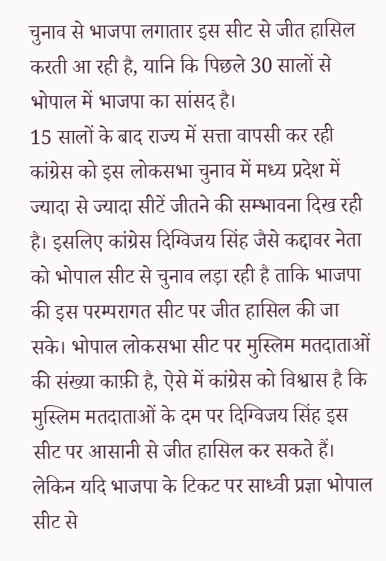चुनाव से भाजपा लगातार इस सीट से जीत हासिल करती आ रही है, यानि कि पिछले 30 सालों से भोपाल में भाजपा का सांसद है।
15 सालों के बाद राज्य में सत्ता वापसी कर रही कांग्रेस को इस लोकसभा चुनाव में मध्य प्रदेश में ज्यादा से ज्यादा सीटें जीतने की सम्भावना दिख रही है। इसलिए कांग्रेस दिग्विजय सिंह जैसे कद्दावर नेता को भोपाल सीट से चुनाव लड़ा रही है ताकि भाजपा की इस परम्परागत सीट पर जीत हासिल की जा सके। भोपाल लोकसभा सीट पर मुस्लिम मतदाताओं की संख्या काफ़ी है, ऐसे में कांग्रेस को विश्वास है कि मुस्लिम मतदाताओं के दम पर दिग्विजय सिंह इस सीट पर आसानी से जीत हासिल कर सकते हैं।
लेकिन यदि भाजपा के टिकट पर साध्वी प्रज्ञा भोपाल सीट से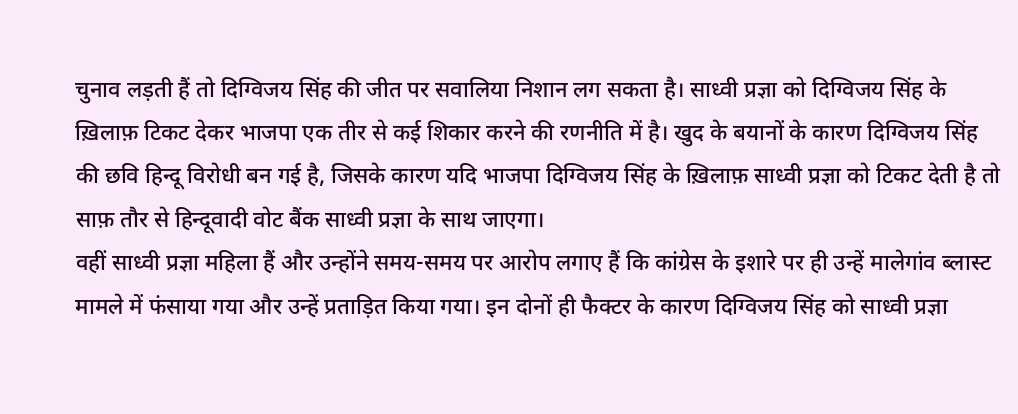चुनाव लड़ती हैं तो दिग्विजय सिंह की जीत पर सवालिया निशान लग सकता है। साध्वी प्रज्ञा को दिग्विजय सिंह के ख़िलाफ़ टिकट देकर भाजपा एक तीर से कई शिकार करने की रणनीति में है। खुद के बयानों के कारण दिग्विजय सिंह की छवि हिन्दू विरोधी बन गई है, जिसके कारण यदि भाजपा दिग्विजय सिंह के ख़िलाफ़ साध्वी प्रज्ञा को टिकट देती है तो साफ़ तौर से हिन्दूवादी वोट बैंक साध्वी प्रज्ञा के साथ जाएगा।
वहीं साध्वी प्रज्ञा महिला हैं और उन्होंने समय-समय पर आरोप लगाए हैं कि कांग्रेस के इशारे पर ही उन्हें मालेगांव ब्लास्ट मामले में फंसाया गया और उन्हें प्रताड़ित किया गया। इन दोनों ही फैक्टर के कारण दिग्विजय सिंह को साध्वी प्रज्ञा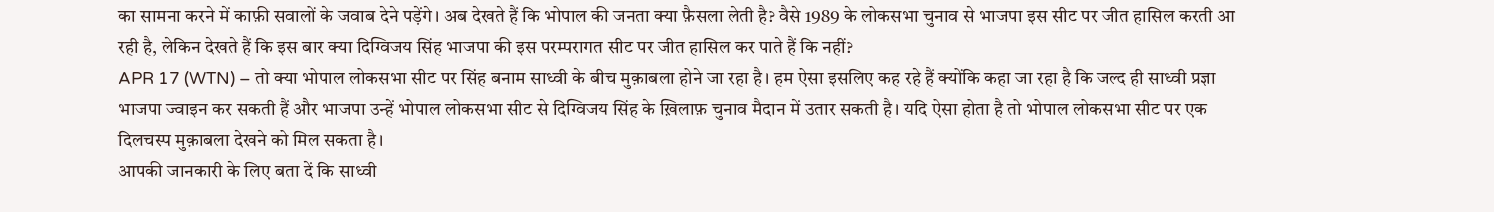का सामना करने में काफ़ी सवालों के जवाब देने पड़ेंगे। अब देखते हैं कि भोपाल की जनता क्या फ़ैसला लेती है? वैसे 1989 के लोकसभा चुनाव से भाजपा इस सीट पर जीत हासिल करती आ रही है, लेकिन देखते हैं कि इस बार क्या दिग्विजय सिंह भाजपा की इस परम्परागत सीट पर जीत हासिल कर पाते हैं कि नहीं?
APR 17 (WTN) – तो क्या भोपाल लोकसभा सीट पर सिंह बनाम साध्वी के बीच मुक़ाबला होने जा रहा है। हम ऐसा इसलिए कह रहे हैं क्योंकि कहा जा रहा है कि जल्द ही साध्वी प्रज्ञा भाजपा ज्वाइन कर सकती हैं और भाजपा उन्हें भोपाल लोकसभा सीट से दिग्विजय सिंह के ख़िलाफ़ चुनाव मैदान में उतार सकती है। यदि ऐसा होता है तो भोपाल लोकसभा सीट पर एक दिलचस्प मुक़ाबला देखने को मिल सकता है।
आपकी जानकारी के लिए बता दें कि साध्वी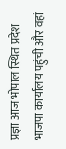प्रज्ञा आज भोपाल स्थित प्रदेश भाजपा कार्यालय पहुंची और वहां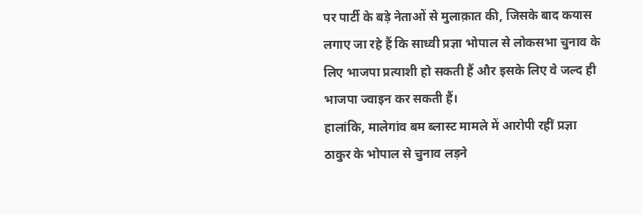पर पार्टी के बड़े नेताओं से मुलाक़ात की, जिसके बाद कयास लगाए जा रहे हैं कि साध्वी प्रज्ञा भोपाल से लोकसभा चुनाव के लिए भाजपा प्रत्याशी हो सकती हैं और इसके लिए वे जल्द ही भाजपा ज्वाइन कर सकती हैं।
हालांकि, मालेगांव बम ब्लास्ट मामले में आरोपी रहीं प्रज्ञा ठाकुर के भोपाल से चुनाव लड़ने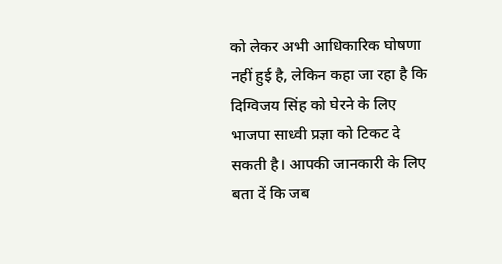को लेकर अभी आधिकारिक घोषणा नहीं हुई है, लेकिन कहा जा रहा है कि दिग्विजय सिंह को घेरने के लिए भाजपा साध्वी प्रज्ञा को टिकट दे सकती है। आपकी जानकारी के लिए बता दें कि जब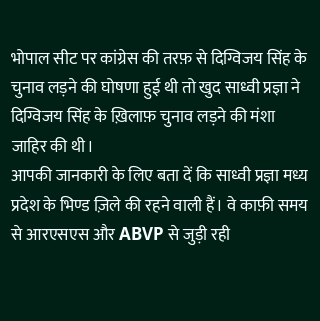भोपाल सीट पर कांग्रेस की तरफ़ से दिग्विजय सिंह के चुनाव लड़ने की घोषणा हुई थी तो खुद साध्वी प्रज्ञा ने दिग्विजय सिंह के ख़िलाफ़ चुनाव लड़ने की मंशा जाहिर की थी।
आपकी जानकारी के लिए बता दें कि साध्वी प्रज्ञा मध्य प्रदेश के भिण्ड ज़िले की रहने वाली हैं। वे काफ़ी समय से आरएसएस और ABVP से जुड़ी रही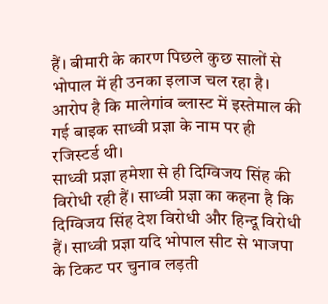हैं। बीमारी के कारण पिछले कुछ सालों से भोपाल में ही उनका इलाज चल रहा है। आरोप है कि मालेगांव ब्लास्ट में इस्तेमाल की गई बाइक साध्वी प्रज्ञा के नाम पर ही रजिस्टर्ड थी।
साध्वी प्रज्ञा हमेशा से ही दिग्विजय सिंह की विरोधी रही हैं। साध्वी प्रज्ञा का कहना है कि दिग्विजय सिंह देश विरोधी और हिन्दू विरोधी हैं। साध्वी प्रज्ञा यदि भोपाल सीट से भाजपा के टिकट पर चुनाव लड़ती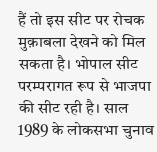हैं तो इस सीट पर रोचक मुक़ाबला देखने को मिल सकता है। भोपाल सीट परम्परागत रूप से भाजपा की सीट रही है। साल 1989 के लोकसभा चुनाव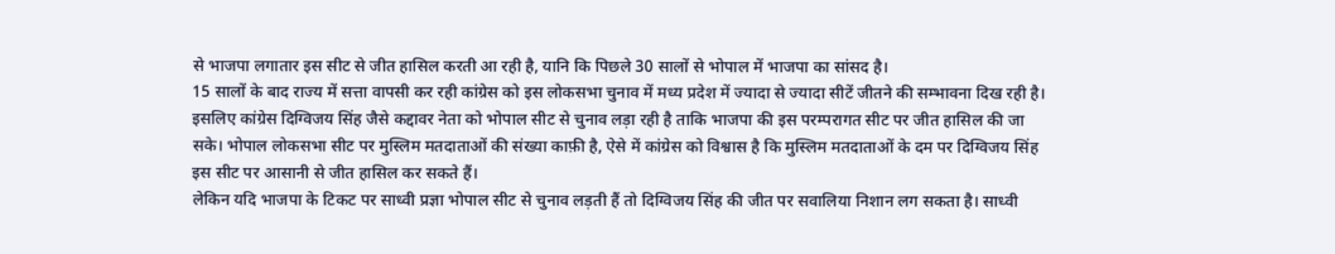से भाजपा लगातार इस सीट से जीत हासिल करती आ रही है, यानि कि पिछले 30 सालों से भोपाल में भाजपा का सांसद है।
15 सालों के बाद राज्य में सत्ता वापसी कर रही कांग्रेस को इस लोकसभा चुनाव में मध्य प्रदेश में ज्यादा से ज्यादा सीटें जीतने की सम्भावना दिख रही है। इसलिए कांग्रेस दिग्विजय सिंह जैसे कद्दावर नेता को भोपाल सीट से चुनाव लड़ा रही है ताकि भाजपा की इस परम्परागत सीट पर जीत हासिल की जा सके। भोपाल लोकसभा सीट पर मुस्लिम मतदाताओं की संख्या काफ़ी है, ऐसे में कांग्रेस को विश्वास है कि मुस्लिम मतदाताओं के दम पर दिग्विजय सिंह इस सीट पर आसानी से जीत हासिल कर सकते हैं।
लेकिन यदि भाजपा के टिकट पर साध्वी प्रज्ञा भोपाल सीट से चुनाव लड़ती हैं तो दिग्विजय सिंह की जीत पर सवालिया निशान लग सकता है। साध्वी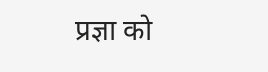प्रज्ञा को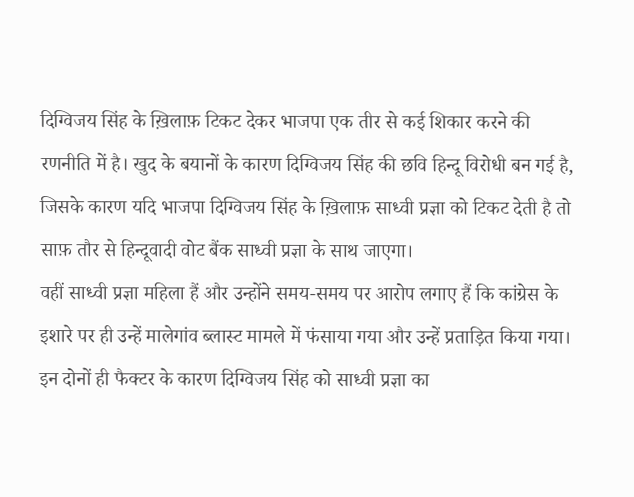दिग्विजय सिंह के ख़िलाफ़ टिकट देकर भाजपा एक तीर से कई शिकार करने की रणनीति में है। खुद के बयानों के कारण दिग्विजय सिंह की छवि हिन्दू विरोधी बन गई है, जिसके कारण यदि भाजपा दिग्विजय सिंह के ख़िलाफ़ साध्वी प्रज्ञा को टिकट देती है तो साफ़ तौर से हिन्दूवादी वोट बैंक साध्वी प्रज्ञा के साथ जाएगा।
वहीं साध्वी प्रज्ञा महिला हैं और उन्होंने समय-समय पर आरोप लगाए हैं कि कांग्रेस के इशारे पर ही उन्हें मालेगांव ब्लास्ट मामले में फंसाया गया और उन्हें प्रताड़ित किया गया। इन दोनों ही फैक्टर के कारण दिग्विजय सिंह को साध्वी प्रज्ञा का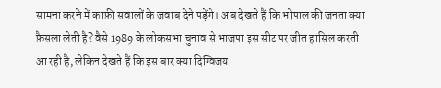सामना करने में काफ़ी सवालों के जवाब देने पड़ेंगे। अब देखते हैं कि भोपाल की जनता क्या फ़ैसला लेती है? वैसे 1989 के लोकसभा चुनाव से भाजपा इस सीट पर जीत हासिल करती आ रही है, लेकिन देखते हैं कि इस बार क्या दिग्विजय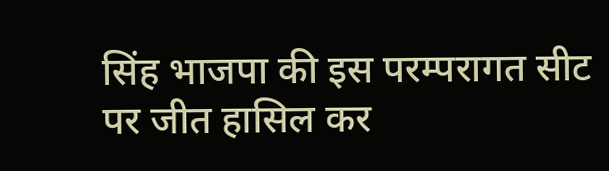सिंह भाजपा की इस परम्परागत सीट पर जीत हासिल कर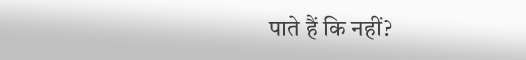पाते हैं कि नहीं?